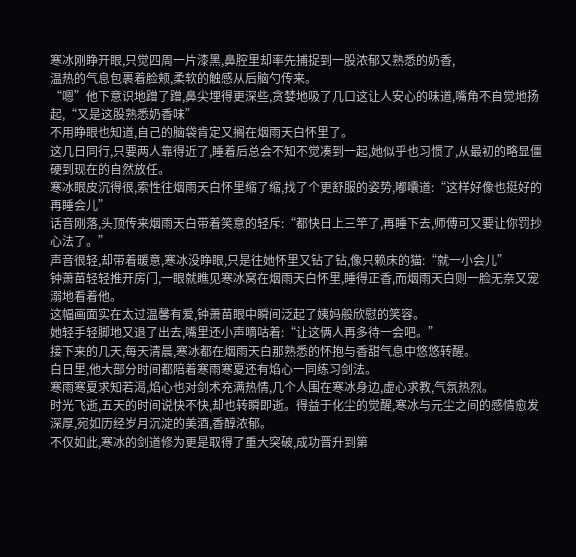寒冰刚睁开眼,只觉四周一片漆黑,鼻腔里却率先捕捉到一股浓郁又熟悉的奶香,
温热的气息包裹着脸颊,柔软的触感从后脑勺传来。
“嗯”他下意识地蹭了蹭,鼻尖埋得更深些,贪婪地吸了几口这让人安心的味道,嘴角不自觉地扬起,“又是这股熟悉奶香味”
不用睁眼也知道,自己的脑袋肯定又搁在烟雨天白怀里了。
这几日同行,只要两人靠得近了,睡着后总会不知不觉凑到一起,她似乎也习惯了,从最初的略显僵硬到现在的自然放任。
寒冰眼皮沉得很,索性往烟雨天白怀里缩了缩,找了个更舒服的姿势,嘟囔道:“这样好像也挺好的再睡会儿”
话音刚落,头顶传来烟雨天白带着笑意的轻斥:“都快日上三竿了,再睡下去,师傅可又要让你罚抄心法了。”
声音很轻,却带着暖意,寒冰没睁眼,只是往她怀里又钻了钻,像只赖床的猫:“就一小会儿”
钟萧苗轻轻推开房门,一眼就瞧见寒冰窝在烟雨天白怀里,睡得正香,而烟雨天白则一脸无奈又宠溺地看着他。
这幅画面实在太过温馨有爱,钟萧苗眼中瞬间泛起了姨妈般欣慰的笑容。
她轻手轻脚地又退了出去,嘴里还小声嘀咕着:“让这俩人再多待一会吧。”
接下来的几天,每天清晨,寒冰都在烟雨天白那熟悉的怀抱与香甜气息中悠悠转醒。
白日里,他大部分时间都陪着寒雨寒夏还有焰心一同练习剑法。
寒雨寒夏求知若渴,焰心也对剑术充满热情,几个人围在寒冰身边,虚心求教,气氛热烈。
时光飞逝,五天的时间说快不快,却也转瞬即逝。得益于化尘的觉醒,寒冰与元尘之间的感情愈发深厚,宛如历经岁月沉淀的美酒,香醇浓郁。
不仅如此,寒冰的剑道修为更是取得了重大突破,成功晋升到第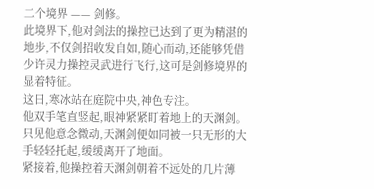二个境界 —— 剑修。
此境界下,他对剑法的操控已达到了更为精湛的地步,不仅剑招收发自如,随心而动,还能够凭借少许灵力操控灵武进行飞行,这可是剑修境界的显着特征。
这日,寒冰站在庭院中央,神色专注。
他双手笔直竖起,眼神紧紧盯着地上的天渊剑。
只见他意念微动,天渊剑便如同被一只无形的大手轻轻托起,缓缓离开了地面。
紧接着,他操控着天渊剑朝着不远处的几片薄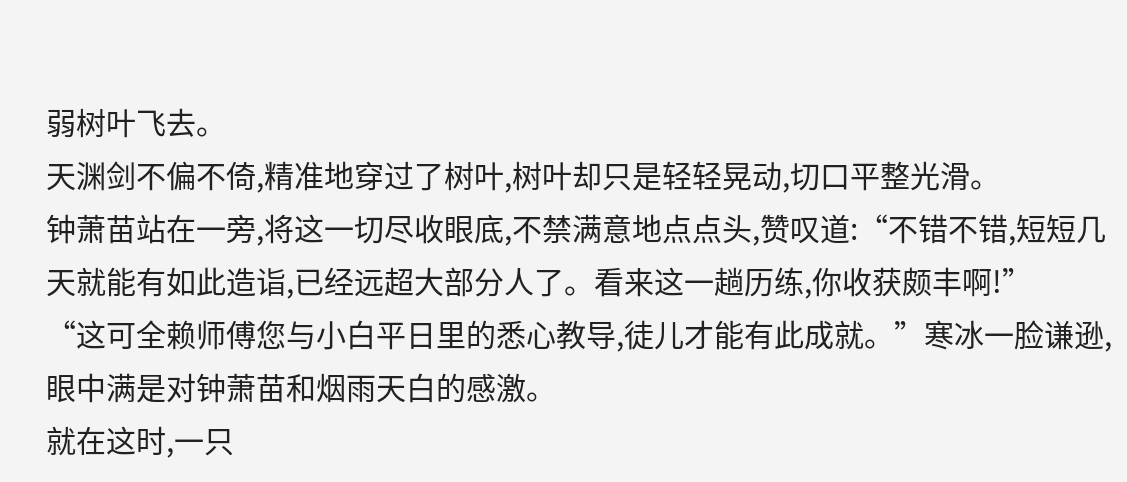弱树叶飞去。
天渊剑不偏不倚,精准地穿过了树叶,树叶却只是轻轻晃动,切口平整光滑。
钟萧苗站在一旁,将这一切尽收眼底,不禁满意地点点头,赞叹道:“不错不错,短短几天就能有如此造诣,已经远超大部分人了。看来这一趟历练,你收获颇丰啊!”
“这可全赖师傅您与小白平日里的悉心教导,徒儿才能有此成就。”寒冰一脸谦逊,眼中满是对钟萧苗和烟雨天白的感激。
就在这时,一只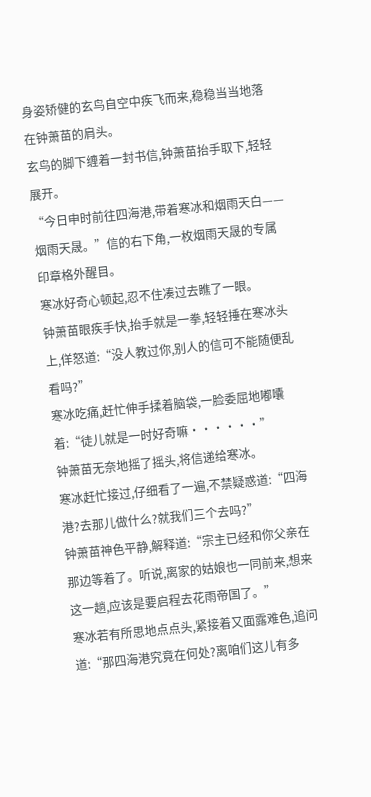身姿矫健的玄鸟自空中疾飞而来,稳稳当当地落在钟萧苗的肩头。
玄鸟的脚下缠着一封书信,钟萧苗抬手取下,轻轻展开。
“今日申时前往四海港,带着寒冰和烟雨天白——烟雨天晟。”信的右下角,一枚烟雨天晟的专属印章格外醒目。
寒冰好奇心顿起,忍不住凑过去瞧了一眼。
钟萧苗眼疾手快,抬手就是一拳,轻轻捶在寒冰头上,佯怒道:“没人教过你,别人的信可不能随便乱看吗?”
寒冰吃痛,赶忙伸手揉着脑袋,一脸委屈地嘟囔着:“徒儿就是一时好奇嘛······”
钟萧苗无奈地摇了摇头,将信递给寒冰。
寒冰赶忙接过,仔细看了一遍,不禁疑惑道:“四海港?去那儿做什么?就我们三个去吗?”
钟萧苗神色平静,解释道:“宗主已经和你父亲在那边等着了。听说,离家的姑娘也一同前来,想来这一趟,应该是要启程去花雨帝国了。”
寒冰若有所思地点点头,紧接着又面露难色,追问道:“那四海港究竟在何处?离咱们这儿有多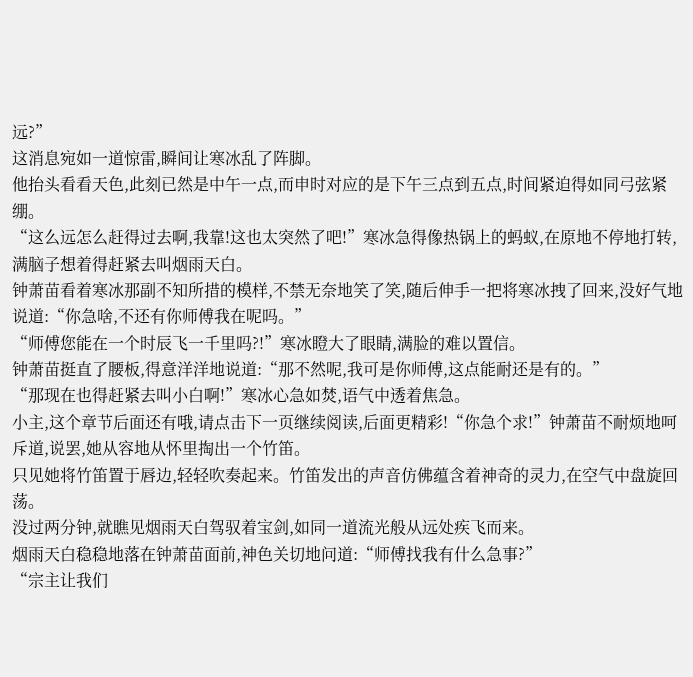远?”
这消息宛如一道惊雷,瞬间让寒冰乱了阵脚。
他抬头看看天色,此刻已然是中午一点,而申时对应的是下午三点到五点,时间紧迫得如同弓弦紧绷。
“这么远怎么赶得过去啊,我靠!这也太突然了吧!”寒冰急得像热锅上的蚂蚁,在原地不停地打转,满脑子想着得赶紧去叫烟雨天白。
钟萧苗看着寒冰那副不知所措的模样,不禁无奈地笑了笑,随后伸手一把将寒冰拽了回来,没好气地说道:“你急啥,不还有你师傅我在呢吗。”
“师傅您能在一个时辰飞一千里吗?!”寒冰瞪大了眼睛,满脸的难以置信。
钟萧苗挺直了腰板,得意洋洋地说道:“那不然呢,我可是你师傅,这点能耐还是有的。”
“那现在也得赶紧去叫小白啊!”寒冰心急如焚,语气中透着焦急。
小主,这个章节后面还有哦,请点击下一页继续阅读,后面更精彩!“你急个求!”钟萧苗不耐烦地呵斥道,说罢,她从容地从怀里掏出一个竹笛。
只见她将竹笛置于唇边,轻轻吹奏起来。竹笛发出的声音仿佛蕴含着神奇的灵力,在空气中盘旋回荡。
没过两分钟,就瞧见烟雨天白驾驭着宝剑,如同一道流光般从远处疾飞而来。
烟雨天白稳稳地落在钟萧苗面前,神色关切地问道:“师傅找我有什么急事?”
“宗主让我们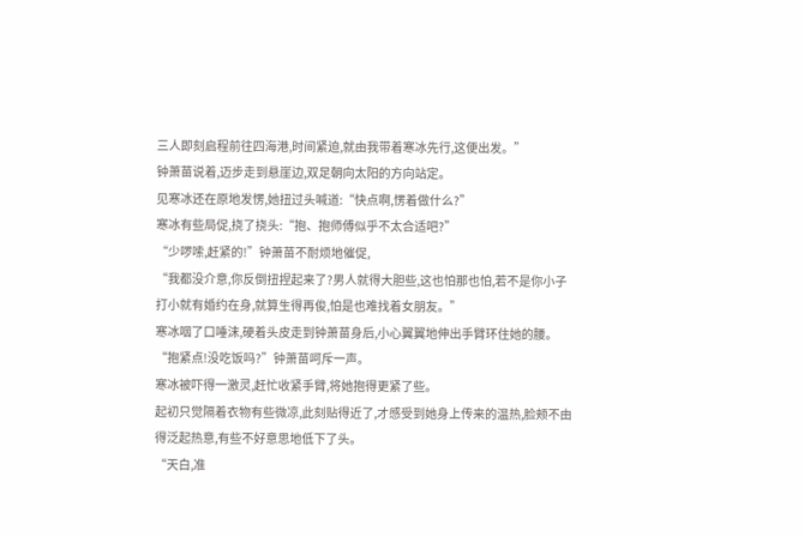三人即刻启程前往四海港,时间紧迫,就由我带着寒冰先行,这便出发。”
钟萧苗说着,迈步走到悬崖边,双足朝向太阳的方向站定。
见寒冰还在原地发愣,她扭过头喊道:“快点啊,愣着做什么?”
寒冰有些局促,挠了挠头:“抱、抱师傅似乎不太合适吧?”
“少啰嗦,赶紧的!”钟萧苗不耐烦地催促,
“我都没介意,你反倒扭捏起来了?男人就得大胆些,这也怕那也怕,若不是你小子打小就有婚约在身,就算生得再俊,怕是也难找着女朋友。”
寒冰咽了口唾沫,硬着头皮走到钟萧苗身后,小心翼翼地伸出手臂环住她的腰。
“抱紧点!没吃饭吗?”钟萧苗呵斥一声。
寒冰被吓得一激灵,赶忙收紧手臂,将她抱得更紧了些。
起初只觉隔着衣物有些微凉,此刻贴得近了,才感受到她身上传来的温热,脸颊不由得泛起热意,有些不好意思地低下了头。
“天白,准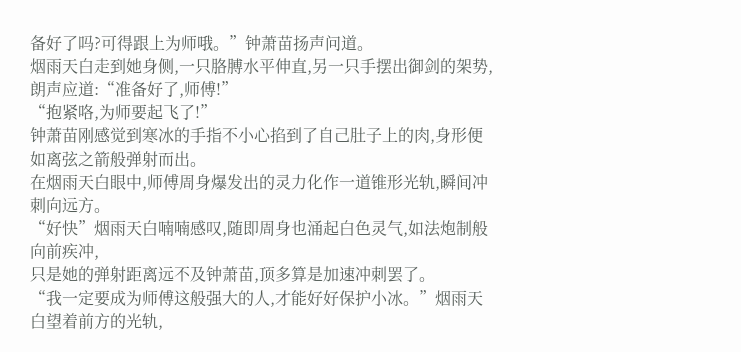备好了吗?可得跟上为师哦。”钟萧苗扬声问道。
烟雨天白走到她身侧,一只胳膊水平伸直,另一只手摆出御剑的架势,朗声应道:“准备好了,师傅!”
“抱紧咯,为师要起飞了!”
钟萧苗刚感觉到寒冰的手指不小心掐到了自己肚子上的肉,身形便如离弦之箭般弹射而出。
在烟雨天白眼中,师傅周身爆发出的灵力化作一道锥形光轨,瞬间冲刺向远方。
“好快”烟雨天白喃喃感叹,随即周身也涌起白色灵气,如法炮制般向前疾冲,
只是她的弹射距离远不及钟萧苗,顶多算是加速冲刺罢了。
“我一定要成为师傅这般强大的人,才能好好保护小冰。”烟雨天白望着前方的光轨,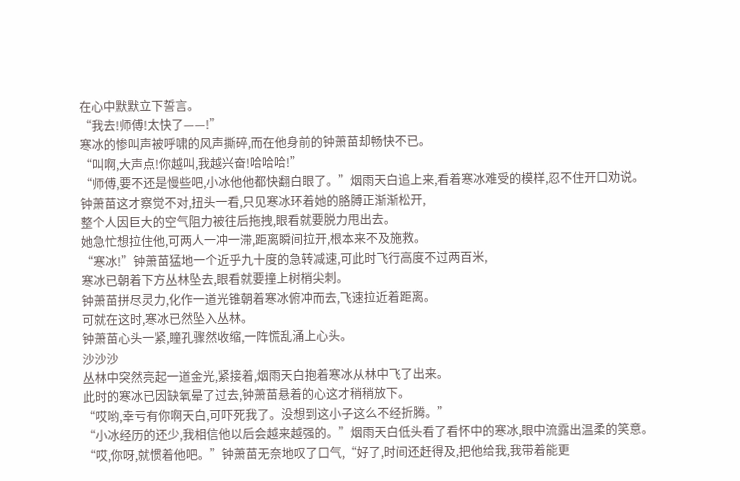在心中默默立下誓言。
“我去!师傅!太快了——!”
寒冰的惨叫声被呼啸的风声撕碎,而在他身前的钟萧苗却畅快不已。
“叫啊,大声点!你越叫,我越兴奋!哈哈哈!”
“师傅,要不还是慢些吧,小冰他他都快翻白眼了。”烟雨天白追上来,看着寒冰难受的模样,忍不住开口劝说。
钟萧苗这才察觉不对,扭头一看,只见寒冰环着她的胳膊正渐渐松开,
整个人因巨大的空气阻力被往后拖拽,眼看就要脱力甩出去。
她急忙想拉住他,可两人一冲一滞,距离瞬间拉开,根本来不及施救。
“寒冰!”钟萧苗猛地一个近乎九十度的急转减速,可此时飞行高度不过两百米,
寒冰已朝着下方丛林坠去,眼看就要撞上树梢尖刺。
钟萧苗拼尽灵力,化作一道光锥朝着寒冰俯冲而去,飞速拉近着距离。
可就在这时,寒冰已然坠入丛林。
钟萧苗心头一紧,瞳孔骤然收缩,一阵慌乱涌上心头。
沙沙沙
丛林中突然亮起一道金光,紧接着,烟雨天白抱着寒冰从林中飞了出来。
此时的寒冰已因缺氧晕了过去,钟萧苗悬着的心这才稍稍放下。
“哎哟,幸亏有你啊天白,可吓死我了。没想到这小子这么不经折腾。”
“小冰经历的还少,我相信他以后会越来越强的。”烟雨天白低头看了看怀中的寒冰,眼中流露出温柔的笑意。
“哎,你呀,就惯着他吧。”钟萧苗无奈地叹了口气,“好了,时间还赶得及,把他给我,我带着能更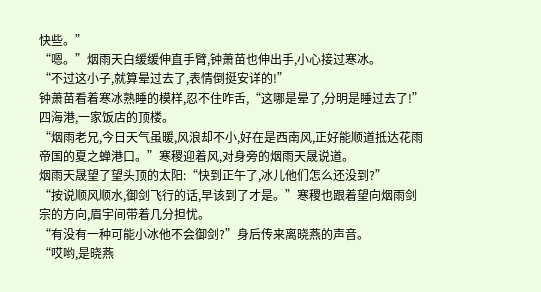快些。”
“嗯。”烟雨天白缓缓伸直手臂,钟萧苗也伸出手,小心接过寒冰。
“不过这小子,就算晕过去了,表情倒挺安详的!”
钟萧苗看着寒冰熟睡的模样,忍不住咋舌,“这哪是晕了,分明是睡过去了!”
四海港,一家饭店的顶楼。
“烟雨老兄,今日天气虽暖,风浪却不小,好在是西南风,正好能顺道抵达花雨帝国的夏之蝉港口。”寒稷迎着风,对身旁的烟雨天晟说道。
烟雨天晟望了望头顶的太阳:“快到正午了,冰儿他们怎么还没到?”
“按说顺风顺水,御剑飞行的话,早该到了才是。”寒稷也跟着望向烟雨剑宗的方向,眉宇间带着几分担忧。
“有没有一种可能小冰他不会御剑?”身后传来离晓燕的声音。
“哎哟,是晓燕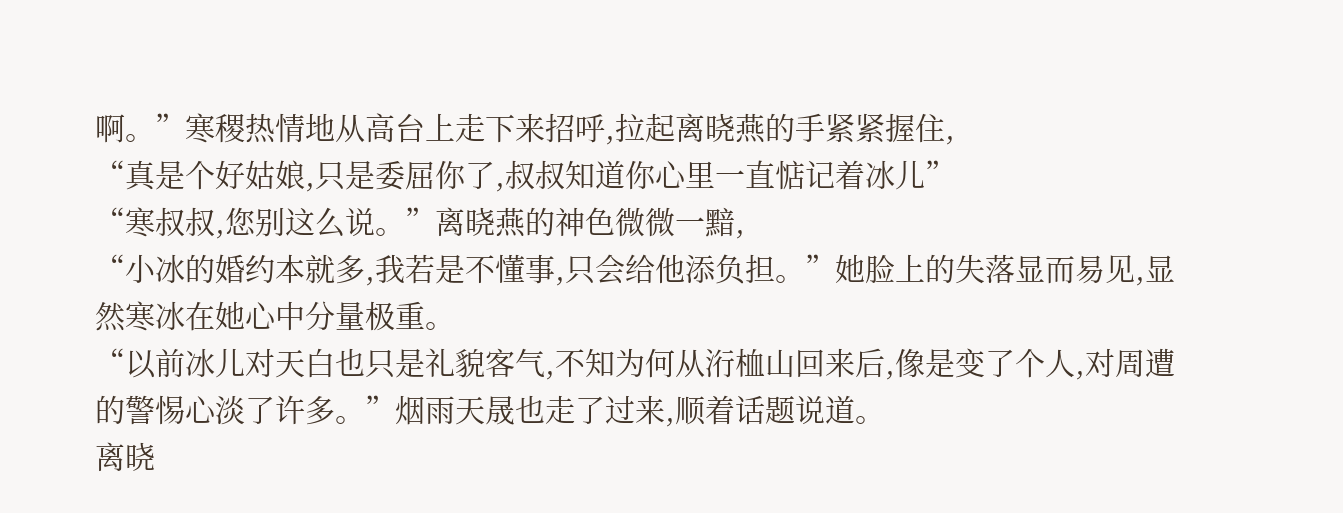啊。”寒稷热情地从高台上走下来招呼,拉起离晓燕的手紧紧握住,
“真是个好姑娘,只是委屈你了,叔叔知道你心里一直惦记着冰儿”
“寒叔叔,您别这么说。”离晓燕的神色微微一黯,
“小冰的婚约本就多,我若是不懂事,只会给他添负担。”她脸上的失落显而易见,显然寒冰在她心中分量极重。
“以前冰儿对天白也只是礼貌客气,不知为何从洐桖山回来后,像是变了个人,对周遭的警惕心淡了许多。”烟雨天晟也走了过来,顺着话题说道。
离晓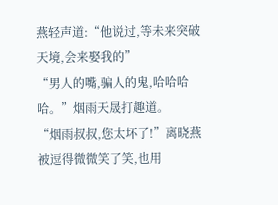燕轻声道:“他说过,等未来突破天境,会来娶我的”
“男人的嘴,骗人的鬼,哈哈哈哈。”烟雨天晟打趣道。
“烟雨叔叔,您太坏了!”离晓燕被逗得微微笑了笑,也用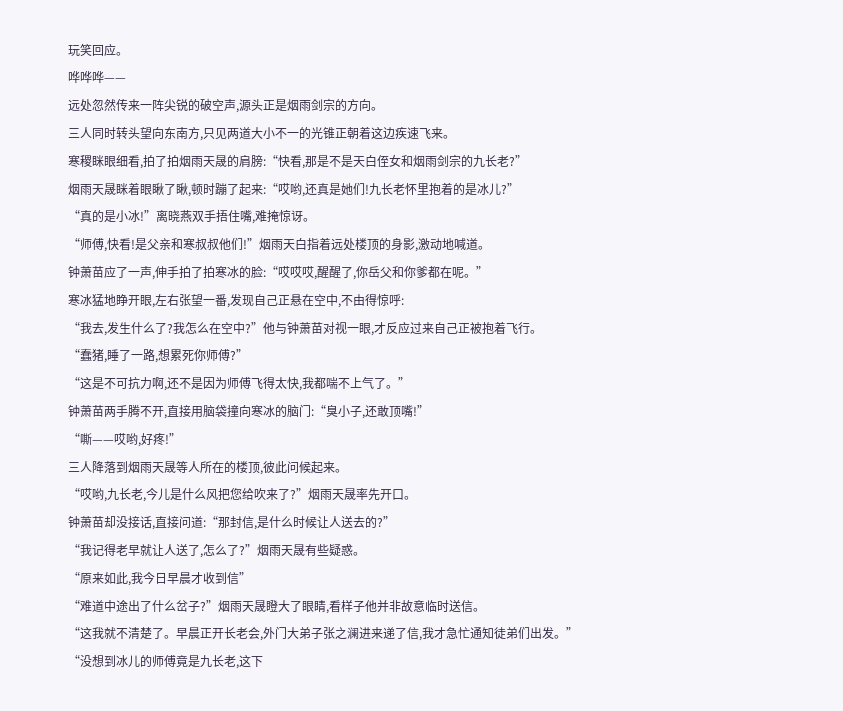玩笑回应。
哗哗哗——
远处忽然传来一阵尖锐的破空声,源头正是烟雨剑宗的方向。
三人同时转头望向东南方,只见两道大小不一的光锥正朝着这边疾速飞来。
寒稷眯眼细看,拍了拍烟雨天晟的肩膀:“快看,那是不是天白侄女和烟雨剑宗的九长老?”
烟雨天晟眯着眼瞅了瞅,顿时蹦了起来:“哎哟,还真是她们!九长老怀里抱着的是冰儿?”
“真的是小冰!”离晓燕双手捂住嘴,难掩惊讶。
“师傅,快看!是父亲和寒叔叔他们!”烟雨天白指着远处楼顶的身影,激动地喊道。
钟萧苗应了一声,伸手拍了拍寒冰的脸:“哎哎哎,醒醒了,你岳父和你爹都在呢。”
寒冰猛地睁开眼,左右张望一番,发现自己正悬在空中,不由得惊呼:
“我去,发生什么了?我怎么在空中?”他与钟萧苗对视一眼,才反应过来自己正被抱着飞行。
“蠢猪,睡了一路,想累死你师傅?”
“这是不可抗力啊,还不是因为师傅飞得太快,我都喘不上气了。”
钟萧苗两手腾不开,直接用脑袋撞向寒冰的脑门:“臭小子,还敢顶嘴!”
“嘶——哎哟,好疼!”
三人降落到烟雨天晟等人所在的楼顶,彼此问候起来。
“哎哟,九长老,今儿是什么风把您给吹来了?”烟雨天晟率先开口。
钟萧苗却没接话,直接问道:“那封信,是什么时候让人送去的?”
“我记得老早就让人送了,怎么了?”烟雨天晟有些疑惑。
“原来如此,我今日早晨才收到信”
“难道中途出了什么岔子?”烟雨天晟瞪大了眼睛,看样子他并非故意临时送信。
“这我就不清楚了。早晨正开长老会,外门大弟子张之澜进来递了信,我才急忙通知徒弟们出发。”
“没想到冰儿的师傅竟是九长老,这下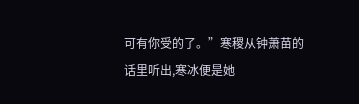可有你受的了。”寒稷从钟萧苗的话里听出,寒冰便是她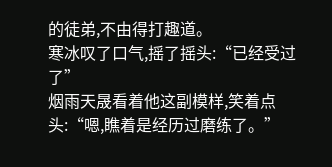的徒弟,不由得打趣道。
寒冰叹了口气,摇了摇头:“已经受过了”
烟雨天晟看着他这副模样,笑着点头:“嗯,瞧着是经历过磨练了。”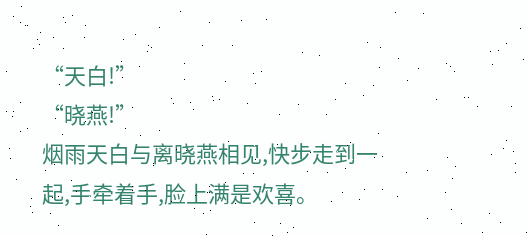“天白!”
“晓燕!”
烟雨天白与离晓燕相见,快步走到一起,手牵着手,脸上满是欢喜。